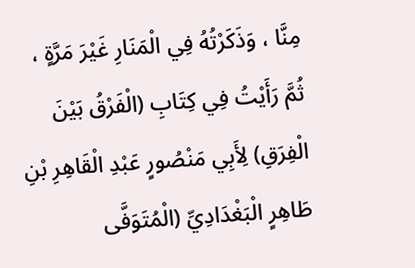مِنَّا ، وَذَكَرْتُهُ فِي الْمَنَارِ غَيْرَ مَرَّةٍ ، ثُمَّ رَأَيْتُ فِي كِتَابِ (الْفَرْقُ بَيْنَ الْفِرَقِ) لِأَبِي مَنْصُورٍ عَبْدِ الْقَاهِرِ بْنِ طَاهِرٍ الْبَغْدَادِيِّ (الْمُتَوَفَّى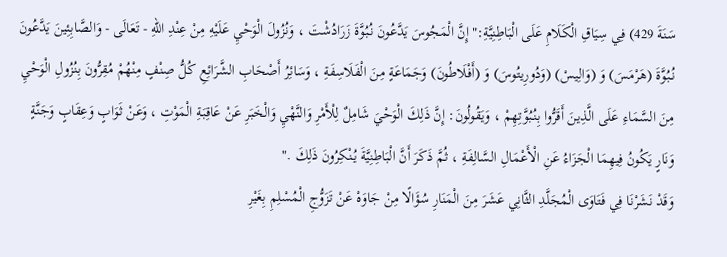سَنَةَ 429) فِي سِيَاقِ الْكَلَامِ عَلَى الْبَاطِنِيَّةِ:"إِنَّ الْمَجُوسَ يَدَّعُونَ نُبُوَّةَ زَرَادُشْتَ ، وَنُزُولَ الْوَحْيِ عَلَيْهِ مِنْ عِنْدِ اللهِ - تَعَالَى - وَالصَّابِئِينَ يَدَّعُونَ نُبُوَّةَ (هَرْمَسَ) وَ (وَالِيسْ) (وَدُورِيتُوسَ) وَ (أَفْلَاطُونَ) وَجَمَاعَةٍ مِنَ الْفَلَاسِفَةِ ، وَسَائِرُ أَصْحَابِ الشَّرَائِعِ كُلُّ صِنْفٍ مِنْهُمْ مُقِرُّونَ بِنُزُولِ الْوَحْيِ مِنَ السَّمَاءِ عَلَى الَّذِينَ أَقَرُّوا بِنُبُوَّتِهِمْ ، وَيَقُولُونَ: إِنَّ ذَلِكَ الْوَحْيَ شَامِلٌ لِلْأَمْرِ وَالنَّهْيِ وَالْخَبَرِ عَنْ عَاقِبَةِ الْمَوْتِ ، وَعَنْ ثَوَابٍ وَعِقَابٍ وَجَنَّةٍ وَنَارٍ يَكُونُ فِيهِمَا الْجَزَاءُ عَنِ الْأَعْمَالِ السَّالِفَةِ ، ثُمَّ ذَكَرَ أَنَّ الْبَاطِنِيَّةَ يُنْكِرُونَ ذَلِكَ ."
وَقَدْ نَشَرْنَا فِي فَتَاوَى الْمُجَلَّدِ الثَّانِي عَشَرَ مِنَ الْمَنَارِ سُؤَالًا مِنْ جَاوَهْ عَنْ تَزَوُّجِ الْمُسْلِمِ بِغَيْرِ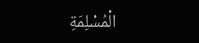الْمُسْلِمَةِ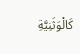كَالْوَثَنِيَّةِ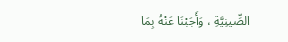الصِّينِيَّةِ ، وَأَجَبْنَا عَنْهُ بِمَا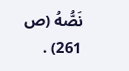نَصُّهُ (ص 261) .